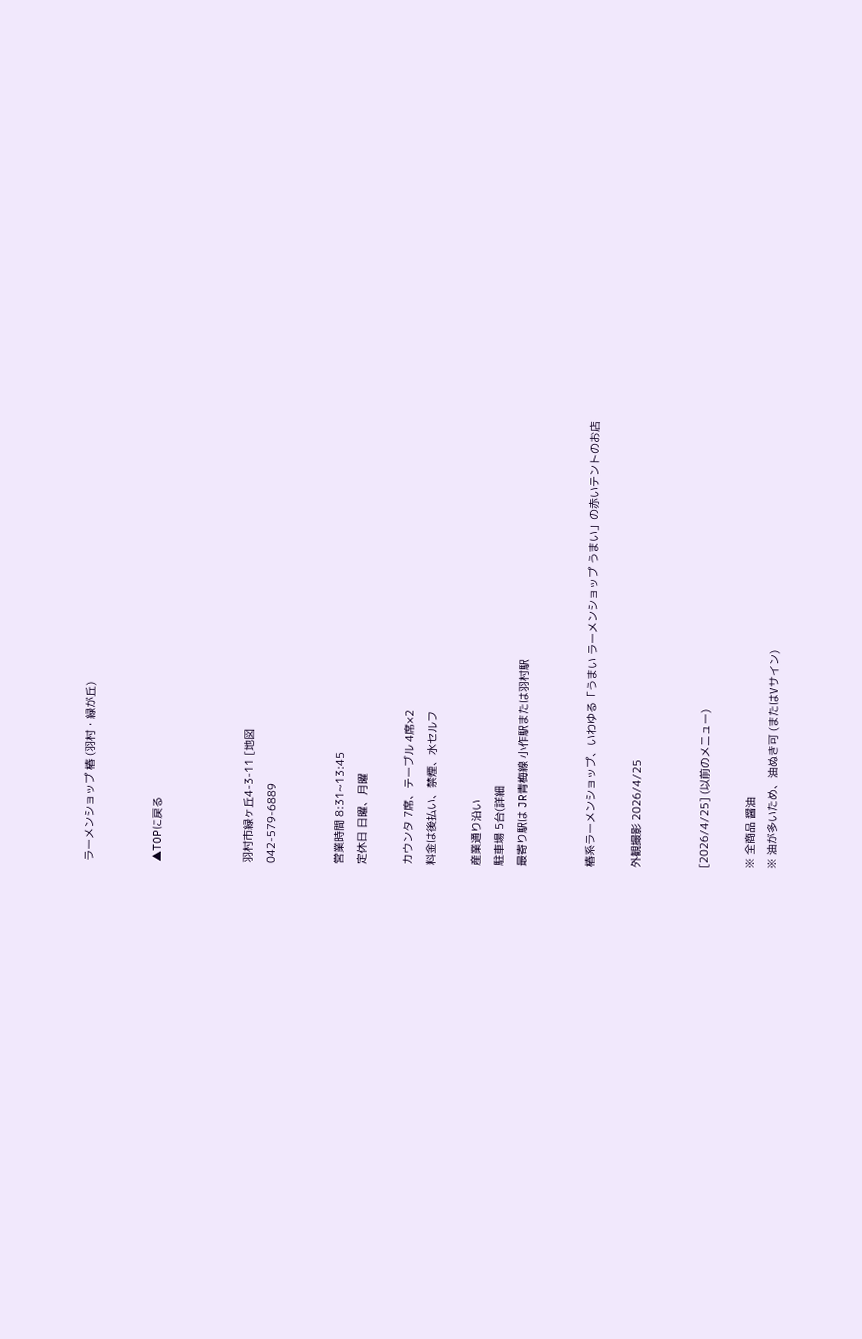ラーメンショップ 椿 (羽村・緑が丘)


▲TOPに戻る



羽村市緑ヶ丘4-3-11 [地図
042-579-6889


営業時間 8:31~13:45
定休日 日曜、月曜

カウンタ 7席、テーブル 4席×2
料金は後払い、禁煙、水セルフ

産業通り沿い
駐車場 5台(詳細
最寄り駅は JR青梅線 小作駅または羽村駅


椿系ラーメンショップ、いわゆる「うまい ラーメンショップ うまい」の赤いテントのお店

外観撮影 2026/4/25


[2026/4/25] (以前のメニュー)

※ 全商品 醤油
※ 油が多いため、油ぬき可 (またはVサイン)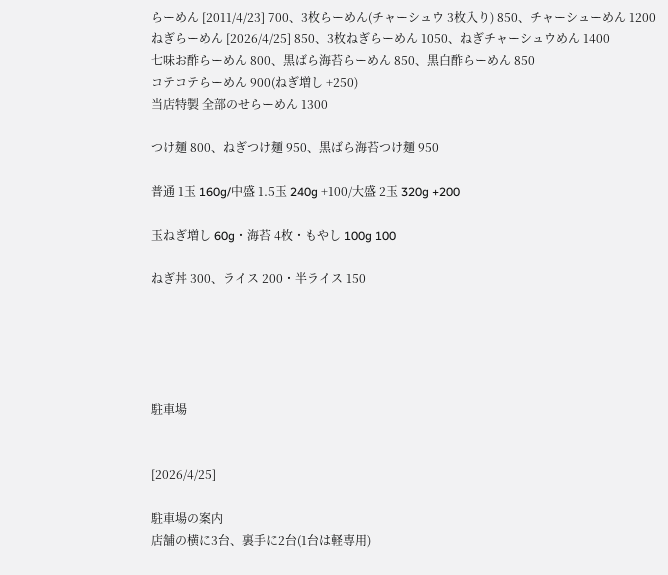らーめん [2011/4/23] 700、3枚らーめん(チャーシュウ 3枚入り) 850、チャーシューめん 1200
ねぎらーめん [2026/4/25] 850、3枚ねぎらーめん 1050、ねぎチャーシュウめん 1400
七味お酢らーめん 800、黒ばら海苔らーめん 850、黒白酢らーめん 850
コテコテらーめん 900(ねぎ増し +250)
当店特製 全部のせらーめん 1300

つけ麺 800、ねぎつけ麺 950、黒ばら海苔つけ麺 950

普通 1玉 160g/中盛 1.5玉 240g +100/大盛 2玉 320g +200

玉ねぎ増し 60g・海苔 4枚・もやし 100g 100

ねぎ丼 300、ライス 200・半ライス 150





駐車場


[2026/4/25]

駐車場の案内
店舗の横に3台、裏手に2台(1台は軽専用)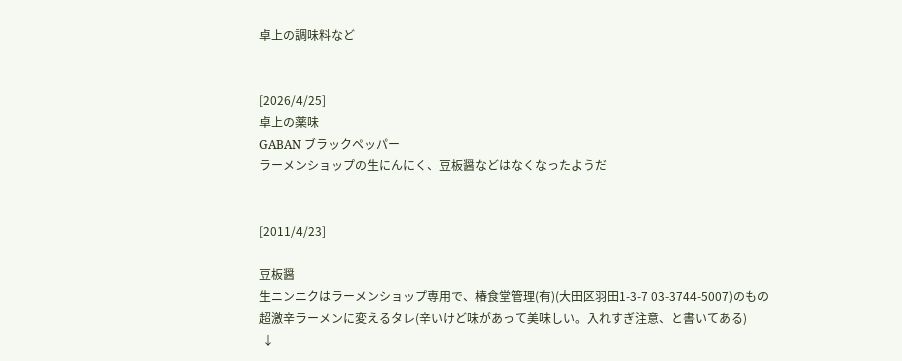卓上の調味料など


[2026/4/25]
卓上の薬味
GABAN ブラックペッパー
ラーメンショップの生にんにく、豆板醤などはなくなったようだ


[2011/4/23]

豆板醤
生ニンニクはラーメンショップ専用で、椿食堂管理(有)(大田区羽田1-3-7 03-3744-5007)のもの
超激辛ラーメンに変えるタレ(辛いけど味があって美味しい。入れすぎ注意、と書いてある)
 ↓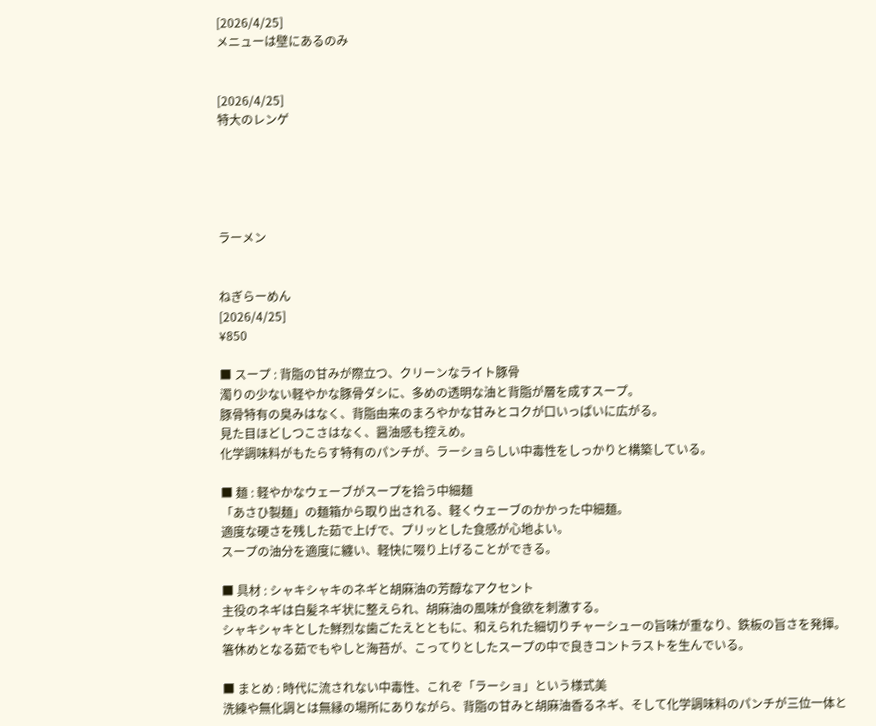[2026/4/25]
メニューは壁にあるのみ


[2026/4/25]
特大のレンゲ





ラーメン


ねぎらーめん
[2026/4/25]
¥850

■ スープ : 背脂の甘みが際立つ、クリーンなライト豚骨
濁りの少ない軽やかな豚骨ダシに、多めの透明な油と背脂が層を成すスープ。
豚骨特有の臭みはなく、背脂由来のまろやかな甘みとコクが口いっぱいに広がる。
見た目ほどしつこさはなく、醤油感も控えめ。
化学調味料がもたらす特有のパンチが、ラーショらしい中毒性をしっかりと構築している。

■ 麺 : 軽やかなウェーブがスープを拾う中細麺
「あさひ製麺」の麺箱から取り出される、軽くウェーブのかかった中細麺。
適度な硬さを残した茹で上げで、プリッとした食感が心地よい。
スープの油分を適度に纏い、軽快に啜り上げることができる。

■ 具材 : シャキシャキのネギと胡麻油の芳醇なアクセント
主役のネギは白髪ネギ状に整えられ、胡麻油の風味が食欲を刺激する。
シャキシャキとした鮮烈な歯ごたえとともに、和えられた細切りチャーシューの旨味が重なり、鉄板の旨さを発揮。
箸休めとなる茹でもやしと海苔が、こってりとしたスープの中で良きコントラストを生んでいる。

■ まとめ : 時代に流されない中毒性、これぞ「ラーショ」という様式美
洗練や無化調とは無縁の場所にありながら、背脂の甘みと胡麻油香るネギ、そして化学調味料のパンチが三位一体と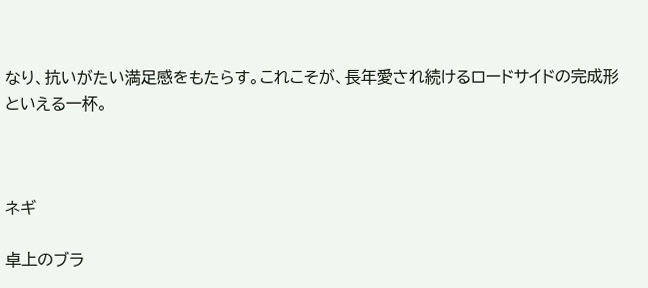なり、抗いがたい満足感をもたらす。これこそが、長年愛され続けるロードサイドの完成形といえる一杯。



ネギ

卓上のブラ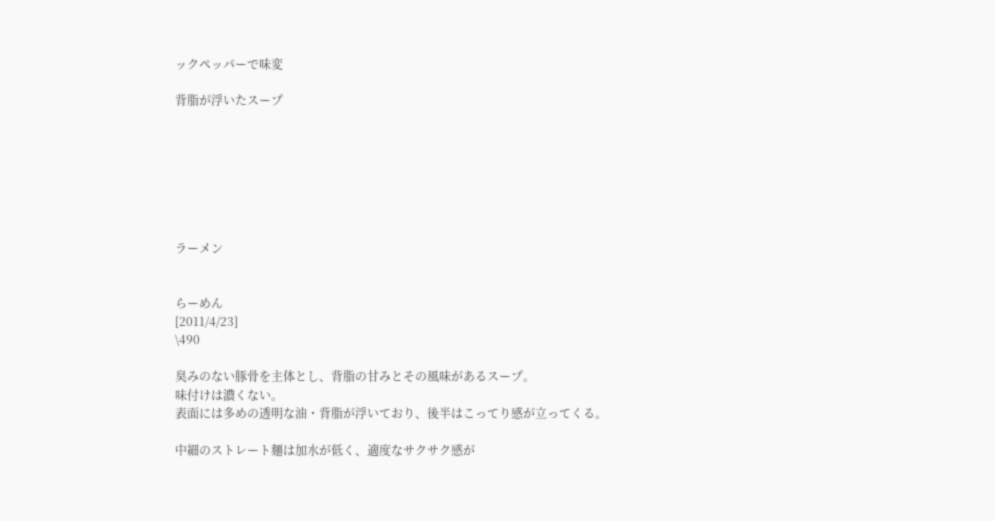ックペッパーで味変

背脂が浮いたスープ







ラーメン


らーめん
[2011/4/23]
\490

臭みのない豚骨を主体とし、背脂の甘みとその風味があるスープ。
味付けは濃くない。
表面には多めの透明な油・背脂が浮いており、後半はこってり感が立ってくる。

中細のストレート麺は加水が低く、適度なサクサク感が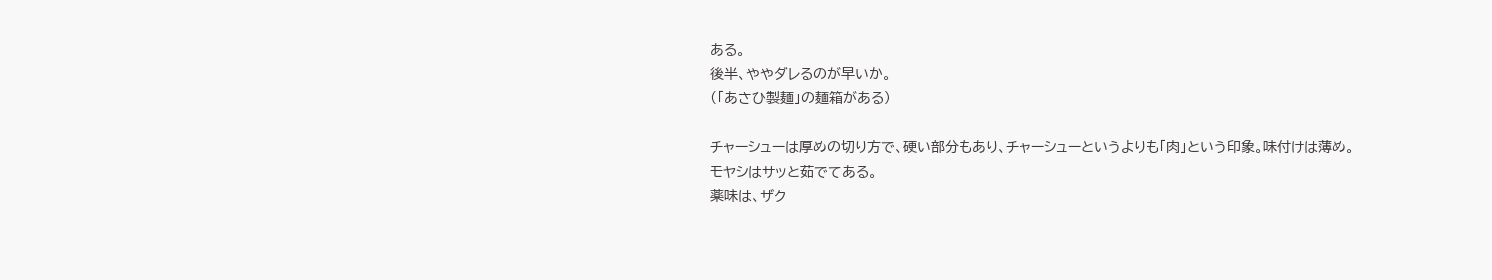ある。
後半、ややダレるのが早いか。
(「あさひ製麺」の麺箱がある)

チャーシューは厚めの切り方で、硬い部分もあり、チャーシューというよりも「肉」という印象。味付けは薄め。
モヤシはサッと茹でてある。
薬味は、ザク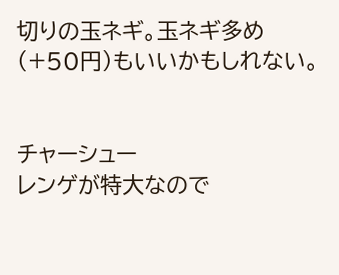切りの玉ネギ。玉ネギ多め(+50円)もいいかもしれない。


チャーシュー
レンゲが特大なので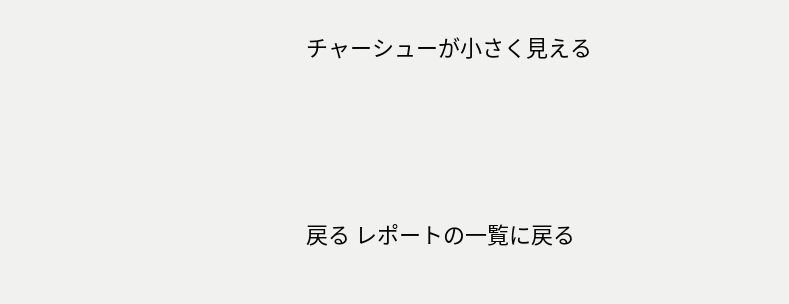チャーシューが小さく見える




戻る レポートの一覧に戻る